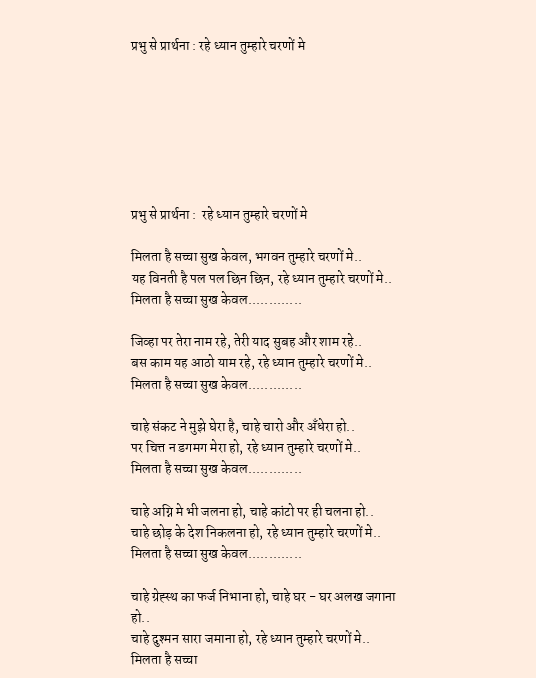प्रभु से प्रार्थना : रहे ध्यान तुम्हारे चरणों मे







प्रभु से प्रार्थना :  रहे ध्यान तुम्हारे चरणों मे

मिलता है सच्चा सुख केवल, भगवन तुम्हारे चरणों मे..
यह विनती है पल पल छिन छिन, रहे ध्यान तुम्हारे चरणों मे..
मिलता है सच्चा सुख केवल.............

जिव्हा पर तेरा नाम रहे, तेरी याद सुबह और शाम रहे..
बस काम यह आठो याम रहे, रहे ध्यान तुम्हारे चरणों मे..
मिलता है सच्चा सुख केवल.............

चाहे संकट ने मुझे घेरा है, चाहे चारो और अँधेरा हो..
पर चित्त न डगमग मेरा हो, रहे ध्यान तुम्हारे चरणों मे..
मिलता है सच्चा सुख केवल.............

चाहे अग्नि मे भी जलना हो, चाहे कांटो पर ही चलना हो..
चाहे छोड़ के देश निकलना हो, रहे ध्यान तुम्हारे चरणों मे..
मिलता है सच्चा सुख केवल.............

चाहे ग्रेह्स्थ का फर्ज निभाना हो, चाहे घर - घर अलख जगाना हो..
चाहे दुश्मन सारा जमाना हो, रहे ध्यान तुम्हारे चरणों मे..
मिलता है सच्चा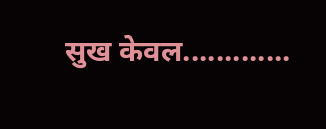सुख केवल.............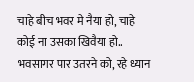चाहे बीच भवर मे नैया हो, चाहे कोई ना उसका खिवैया हो..
भवसागर पार उतरने को, रहे ध्यान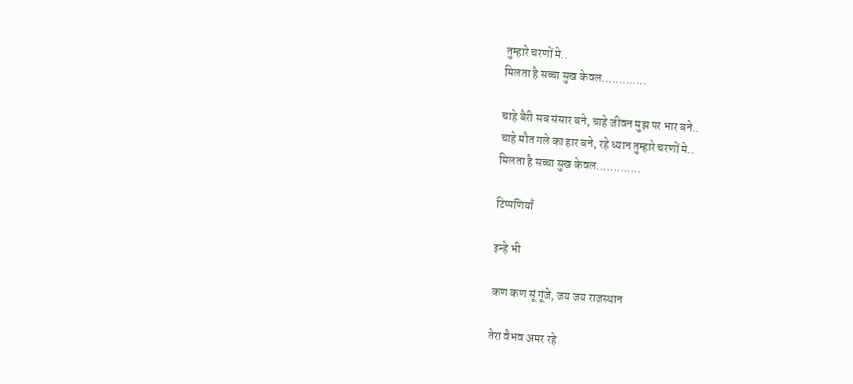तुम्हारे चरणों मे..
मिलता है सच्चा सुख केवल.............

चाहे बैरी सब संसार बने, चाहे जीवन मुझ पर भार बने..
चाहे मौत गले का हार बने, रहे ध्यान तुम्हारे चरणों मे..
मिलता है सच्चा सुख केवल.............

टिप्पणियाँ

इन्हे भी

कण कण सूं गूंजे, जय जय राजस्थान

तेरा वैभव अमर रहे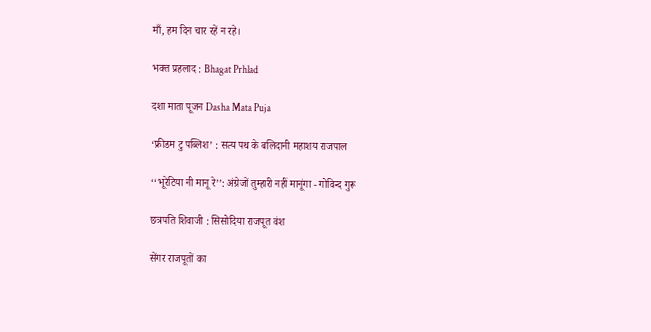माँ, हम दिन चार रहें न रहे।

भक्त प्रहलाद : Bhagat Prhlad

दशा माता पूजन Dasha Mata Puja

‘फ्रीडम टु पब्लिश’ : सत्य पथ के बलिदानी महाशय राजपाल

‘‘भूरेटिया नी मानू रे’’: अंग्रेजों तुम्हारी नहीं मानूंगा - गोविन्द गुरू

छत्रपति शिवाजी : सिसोदिया राजपूत वंश

सेंगर राजपूतों का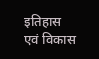इतिहास एवं विकास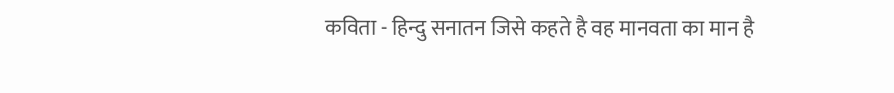कविता - हिन्दु सनातन जिसे कहते है वह मानवता का मान है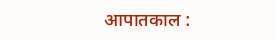आपातकाल :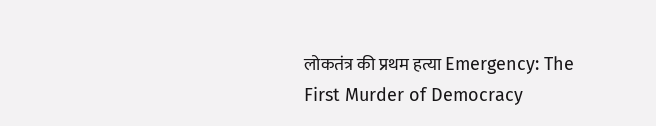लोकतंत्र की प्रथम हत्या Emergency: The First Murder of Democracy